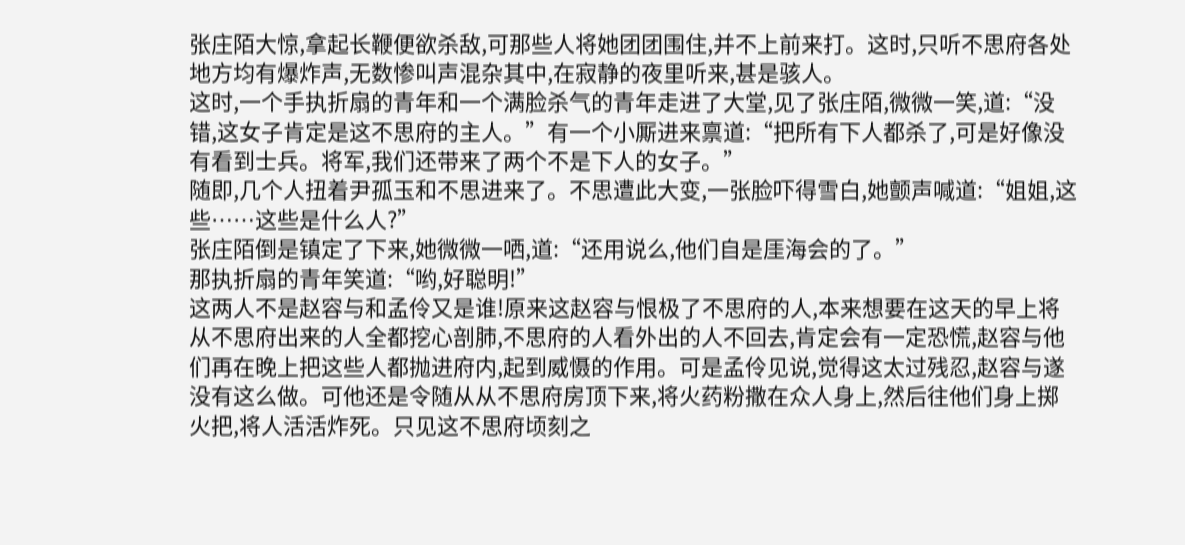张庄陌大惊,拿起长鞭便欲杀敌,可那些人将她团团围住,并不上前来打。这时,只听不思府各处地方均有爆炸声,无数惨叫声混杂其中,在寂静的夜里听来,甚是骇人。
这时,一个手执折扇的青年和一个满脸杀气的青年走进了大堂,见了张庄陌,微微一笑,道:“没错,这女子肯定是这不思府的主人。”有一个小厮进来禀道:“把所有下人都杀了,可是好像没有看到士兵。将军,我们还带来了两个不是下人的女子。”
随即,几个人扭着尹孤玉和不思进来了。不思遭此大变,一张脸吓得雪白,她颤声喊道:“姐姐,这些……这些是什么人?”
张庄陌倒是镇定了下来,她微微一哂,道:“还用说么,他们自是厓海会的了。”
那执折扇的青年笑道:“哟,好聪明!”
这两人不是赵容与和孟伶又是谁!原来这赵容与恨极了不思府的人,本来想要在这天的早上将从不思府出来的人全都挖心剖肺,不思府的人看外出的人不回去,肯定会有一定恐慌,赵容与他们再在晚上把这些人都抛进府内,起到威慑的作用。可是孟伶见说,觉得这太过残忍,赵容与遂没有这么做。可他还是令随从从不思府房顶下来,将火药粉撒在众人身上,然后往他们身上掷火把,将人活活炸死。只见这不思府顷刻之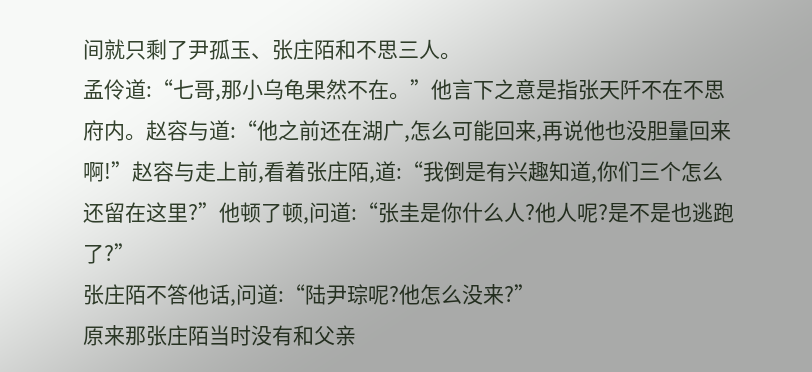间就只剩了尹孤玉、张庄陌和不思三人。
孟伶道:“七哥,那小乌龟果然不在。”他言下之意是指张天阡不在不思府内。赵容与道:“他之前还在湖广,怎么可能回来,再说他也没胆量回来啊!”赵容与走上前,看着张庄陌,道:“我倒是有兴趣知道,你们三个怎么还留在这里?”他顿了顿,问道:“张圭是你什么人?他人呢?是不是也逃跑了?”
张庄陌不答他话,问道:“陆尹琮呢?他怎么没来?”
原来那张庄陌当时没有和父亲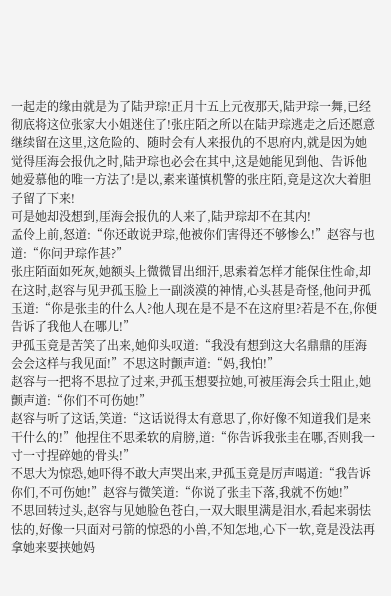一起走的缘由就是为了陆尹琮!正月十五上元夜那天,陆尹琮一舞,已经彻底将这位张家大小姐迷住了!张庄陌之所以在陆尹琮逃走之后还愿意继续留在这里,这危险的、随时会有人来报仇的不思府内,就是因为她觉得厓海会报仇之时,陆尹琮也必会在其中,这是她能见到他、告诉他她爱慕他的唯一方法了!是以,素来谨慎机警的张庄陌,竟是这次大着胆子留了下来!
可是她却没想到,厓海会报仇的人来了,陆尹琮却不在其内!
孟伶上前,怒道:“你还敢说尹琮,他被你们害得还不够惨么!”赵容与也道:“你问尹琮作甚?”
张庄陌面如死灰,她额头上微微冒出细汗,思索着怎样才能保住性命,却在这时,赵容与见尹孤玉脸上一副淡漠的神情,心头甚是奇怪,他问尹孤玉道:“你是张圭的什么人?他人现在是不是不在这府里?若是不在,你便告诉了我他人在哪儿!”
尹孤玉竟是苦笑了出来,她仰头叹道:“我没有想到这大名鼎鼎的厓海会会这样与我见面!”不思这时颤声道:“妈,我怕!”
赵容与一把将不思拉了过来,尹孤玉想要拉她,可被厓海会兵士阻止,她颤声道:“你们不可伤她!”
赵容与听了这话,笑道:“这话说得太有意思了,你好像不知道我们是来干什么的!”他捏住不思柔软的肩膀,道:“你告诉我张圭在哪,否则我一寸一寸捏碎她的骨头!”
不思大为惊恐,她吓得不敢大声哭出来,尹孤玉竟是厉声喝道:“我告诉你们,不可伤她!”赵容与微笑道:“你说了张圭下落,我就不伤她!”
不思回转过头,赵容与见她脸色苍白,一双大眼里满是泪水,看起来弱怯怯的,好像一只面对弓箭的惊恐的小兽,不知怎地,心下一软,竟是没法再拿她来要挟她妈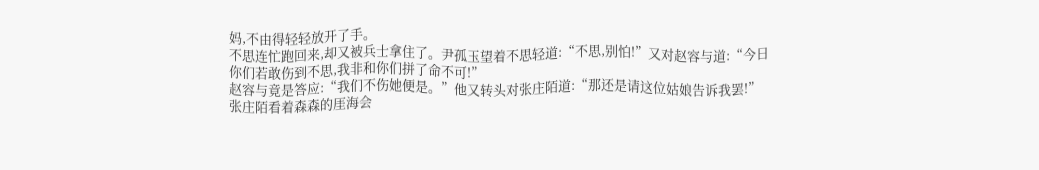妈,不由得轻轻放开了手。
不思连忙跑回来,却又被兵士拿住了。尹孤玉望着不思轻道:“不思,别怕!”又对赵容与道:“今日你们若敢伤到不思,我非和你们拼了命不可!”
赵容与竟是答应:“我们不伤她便是。”他又转头对张庄陌道:“那还是请这位姑娘告诉我罢!”
张庄陌看着森森的厓海会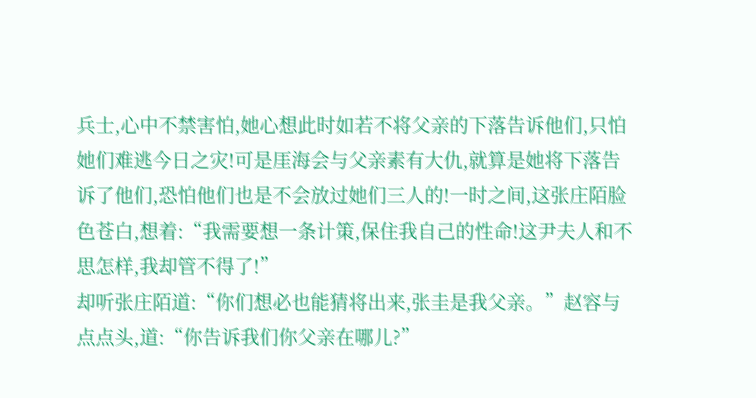兵士,心中不禁害怕,她心想此时如若不将父亲的下落告诉他们,只怕她们难逃今日之灾!可是厓海会与父亲素有大仇,就算是她将下落告诉了他们,恐怕他们也是不会放过她们三人的!一时之间,这张庄陌脸色苍白,想着:“我需要想一条计策,保住我自己的性命!这尹夫人和不思怎样,我却管不得了!”
却听张庄陌道:“你们想必也能猜将出来,张圭是我父亲。”赵容与点点头,道:“你告诉我们你父亲在哪儿?”